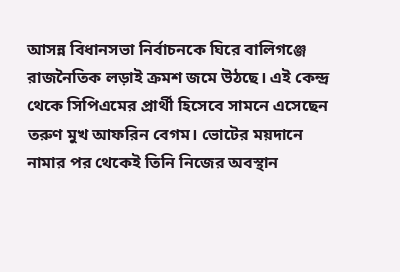আসন্ন বিধানসভা নির্বাচনকে ঘিরে বালিগঞ্জে রাজনৈতিক লড়াই ক্রমশ জমে উঠছে। এই কেন্দ্র থেকে সিপিএমের প্রার্থী হিসেবে সামনে এসেছেন তরুণ মুখ আফরিন বেগম। ভোটের ময়দানে নামার পর থেকেই তিনি নিজের অবস্থান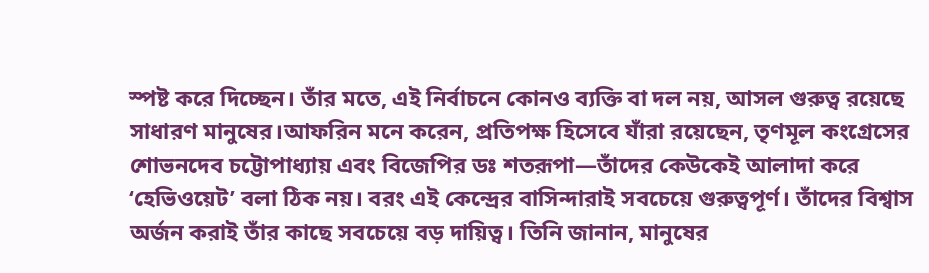স্পষ্ট করে দিচ্ছেন। তাঁর মতে, এই নির্বাচনে কোনও ব্যক্তি বা দল নয়, আসল গুরুত্ব রয়েছে সাধারণ মানুষের।আফরিন মনে করেন, প্রতিপক্ষ হিসেবে যাঁরা রয়েছেন, তৃণমূল কংগ্রেসের শোভনদেব চট্টোপাধ্যায় এবং বিজেপির ডঃ শতরূপা—তাঁদের কেউকেই আলাদা করে ‘হেভিওয়েট’ বলা ঠিক নয়। বরং এই কেন্দ্রের বাসিন্দারাই সবচেয়ে গুরুত্বপূর্ণ। তাঁদের বিশ্বাস অর্জন করাই তাঁর কাছে সবচেয়ে বড় দায়িত্ব। তিনি জানান, মানুষের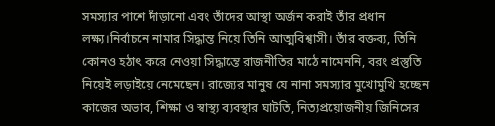সমস্যার পাশে দাঁড়ানো এবং তাঁদের আস্থা অর্জন করাই তাঁর প্রধান লক্ষ্য।নির্বাচনে নামার সিদ্ধান্ত নিয়ে তিনি আত্মবিশ্বাসী। তাঁর বক্তব্য, তিনি কোনও হঠাৎ করে নেওয়া সিদ্ধান্তে রাজনীতির মাঠে নামেননি, বরং প্রস্তুতি নিয়েই লড়াইয়ে নেমেছেন। রাজ্যের মানুষ যে নানা সমস্যার মুখোমুখি হচ্ছেন কাজের অভাব, শিক্ষা ও স্বাস্থ্য ব্যবস্থার ঘাটতি, নিত্যপ্রয়োজনীয় জিনিসের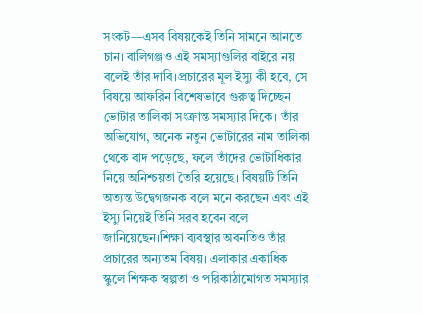সংকট—এসব বিষয়কেই তিনি সামনে আনতে চান। বালিগঞ্জও এই সমস্যাগুলির বাইরে নয় বলেই তাঁর দাবি।প্রচারের মূল ইস্যু কী হবে, সে বিষয়ে আফরিন বিশেষভাবে গুরুত্ব দিচ্ছেন ভোটার তালিকা সংক্রান্ত সমস্যার দিকে। তাঁর অভিযোগ, অনেক নতুন ভোটারের নাম তালিকা থেকে বাদ পড়েছে, ফলে তাঁদের ভোটাধিকার নিয়ে অনিশ্চয়তা তৈরি হয়েছে। বিষয়টি তিনি অত্যন্ত উদ্বেগজনক বলে মনে করছেন এবং এই ইস্যু নিয়েই তিনি সরব হবেন বলে জানিয়েছেন।শিক্ষা ব্যবস্থার অবনতিও তাঁর প্রচারের অন্যতম বিষয়। এলাকার একাধিক স্কুলে শিক্ষক স্বল্পতা ও পরিকাঠামোগত সমস্যার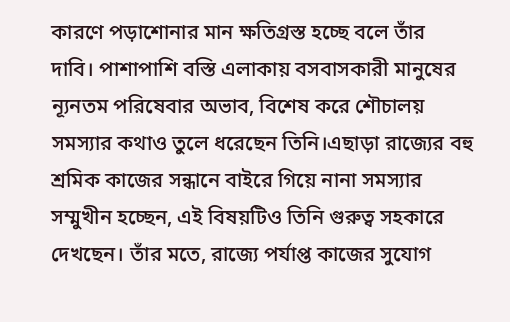কারণে পড়াশোনার মান ক্ষতিগ্রস্ত হচ্ছে বলে তাঁর দাবি। পাশাপাশি বস্তি এলাকায় বসবাসকারী মানুষের ন্যূনতম পরিষেবার অভাব, বিশেষ করে শৌচালয় সমস্যার কথাও তুলে ধরেছেন তিনি।এছাড়া রাজ্যের বহু শ্রমিক কাজের সন্ধানে বাইরে গিয়ে নানা সমস্যার সম্মুখীন হচ্ছেন, এই বিষয়টিও তিনি গুরুত্ব সহকারে দেখছেন। তাঁর মতে, রাজ্যে পর্যাপ্ত কাজের সুযোগ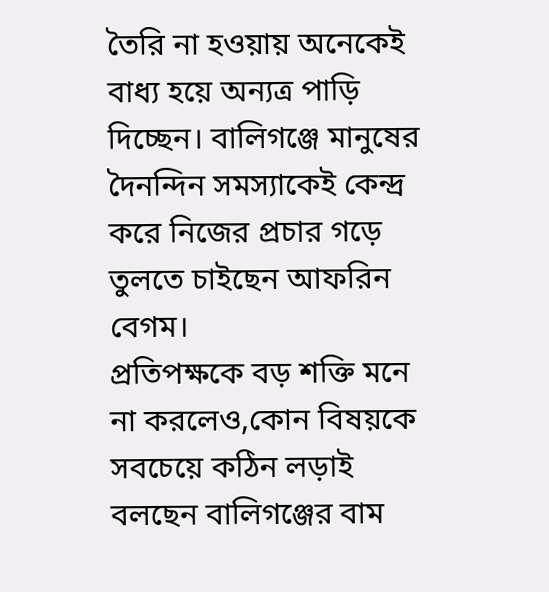তৈরি না হওয়ায় অনেকেই বাধ্য হয়ে অন্যত্র পাড়ি দিচ্ছেন। বালিগঞ্জে মানুষের দৈনন্দিন সমস্যাকেই কেন্দ্র করে নিজের প্রচার গড়ে তুলতে চাইছেন আফরিন বেগম।
প্রতিপক্ষকে বড় শক্তি মনে না করলেও,কোন বিষয়কে সবচেয়ে কঠিন লড়াই বলছেন বালিগঞ্জের বাম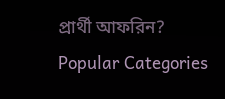প্রার্থী আফরিন?
Popular Categories